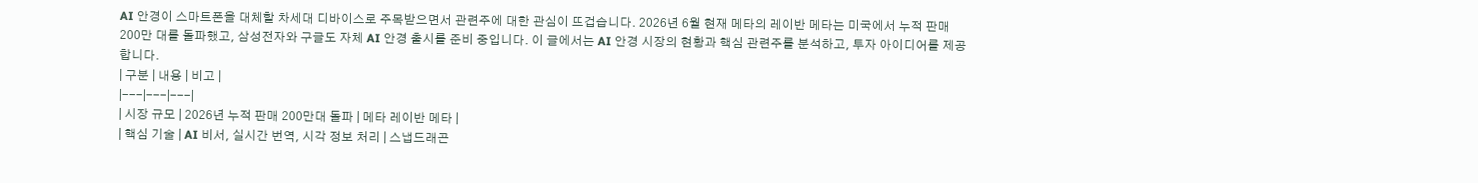AI 안경이 스마트폰을 대체할 차세대 디바이스로 주목받으면서 관련주에 대한 관심이 뜨겁습니다. 2026년 6월 현재 메타의 레이반 메타는 미국에서 누적 판매 200만 대를 돌파했고, 삼성전자와 구글도 자체 AI 안경 출시를 준비 중입니다. 이 글에서는 AI 안경 시장의 현황과 핵심 관련주를 분석하고, 투자 아이디어를 제공합니다.
| 구분 | 내용 | 비고 |
|---|---|---|
| 시장 규모 | 2026년 누적 판매 200만대 돌파 | 메타 레이반 메타 |
| 핵심 기술 | AI 비서, 실시간 번역, 시각 정보 처리 | 스냅드래곤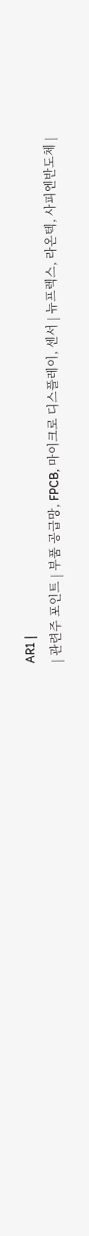AR1 |
| 관련주 포인트 | 부품 공급망, FPCB, 마이크로 디스플레이, 센서 | 뉴프렉스, 라온텍, 사피엔반도체 |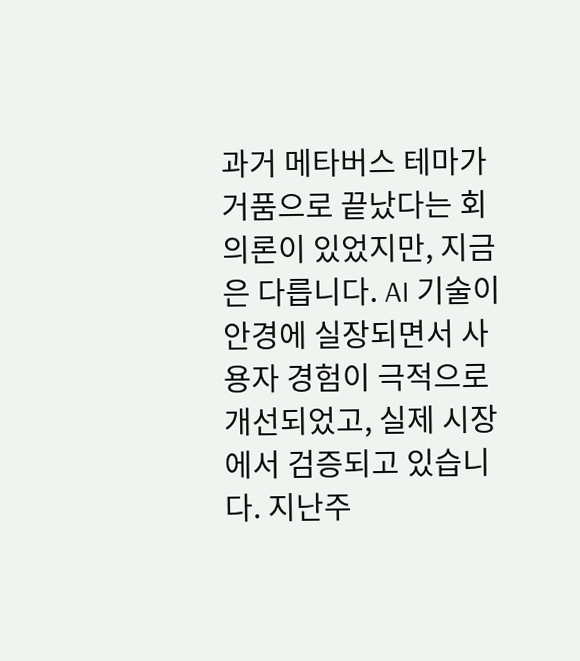과거 메타버스 테마가 거품으로 끝났다는 회의론이 있었지만, 지금은 다릅니다. AI 기술이 안경에 실장되면서 사용자 경험이 극적으로 개선되었고, 실제 시장에서 검증되고 있습니다. 지난주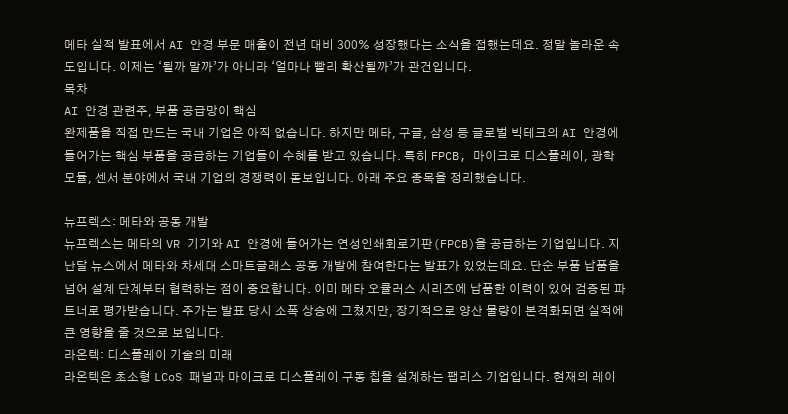메타 실적 발표에서 AI 안경 부문 매출이 전년 대비 300% 성장했다는 소식을 접했는데요. 정말 놀라운 속도입니다. 이제는 ‘될까 말까’가 아니라 ‘얼마나 빨리 확산될까’가 관건입니다.
목차
AI 안경 관련주, 부품 공급망이 핵심
완제품을 직접 만드는 국내 기업은 아직 없습니다. 하지만 메타, 구글, 삼성 등 글로벌 빅테크의 AI 안경에 들어가는 핵심 부품을 공급하는 기업들이 수혜를 받고 있습니다. 특히 FPCB, 마이크로 디스플레이, 광학 모듈, 센서 분야에서 국내 기업의 경쟁력이 돋보입니다. 아래 주요 종목을 정리했습니다.

뉴프렉스: 메타와 공동 개발
뉴프렉스는 메타의 VR 기기와 AI 안경에 들어가는 연성인쇄회로기판(FPCB)을 공급하는 기업입니다. 지난달 뉴스에서 메타와 차세대 스마트글래스 공동 개발에 참여한다는 발표가 있었는데요. 단순 부품 납품을 넘어 설계 단계부터 협력하는 점이 중요합니다. 이미 메타 오큘러스 시리즈에 납품한 이력이 있어 검증된 파트너로 평가받습니다. 주가는 발표 당시 소폭 상승에 그쳤지만, 장기적으로 양산 물량이 본격화되면 실적에 큰 영향을 줄 것으로 보입니다.
라온텍: 디스플레이 기술의 미래
라온텍은 초소형 LCoS 패널과 마이크로 디스플레이 구동 칩을 설계하는 팹리스 기업입니다. 현재의 레이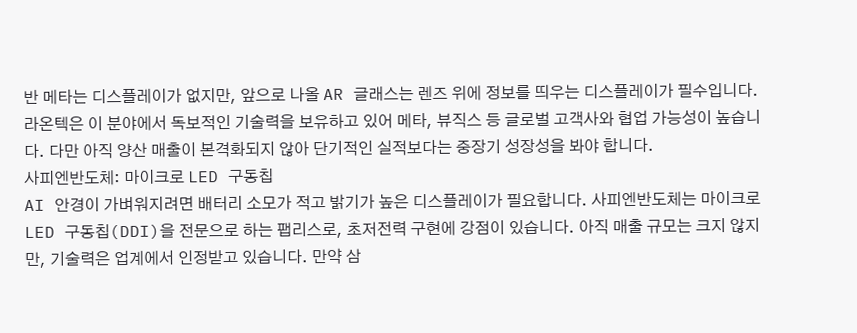반 메타는 디스플레이가 없지만, 앞으로 나올 AR 글래스는 렌즈 위에 정보를 띄우는 디스플레이가 필수입니다. 라온텍은 이 분야에서 독보적인 기술력을 보유하고 있어 메타, 뷰직스 등 글로벌 고객사와 협업 가능성이 높습니다. 다만 아직 양산 매출이 본격화되지 않아 단기적인 실적보다는 중장기 성장성을 봐야 합니다.
사피엔반도체: 마이크로 LED 구동칩
AI 안경이 가벼워지려면 배터리 소모가 적고 밝기가 높은 디스플레이가 필요합니다. 사피엔반도체는 마이크로 LED 구동칩(DDI)을 전문으로 하는 팹리스로, 초저전력 구현에 강점이 있습니다. 아직 매출 규모는 크지 않지만, 기술력은 업계에서 인정받고 있습니다. 만약 삼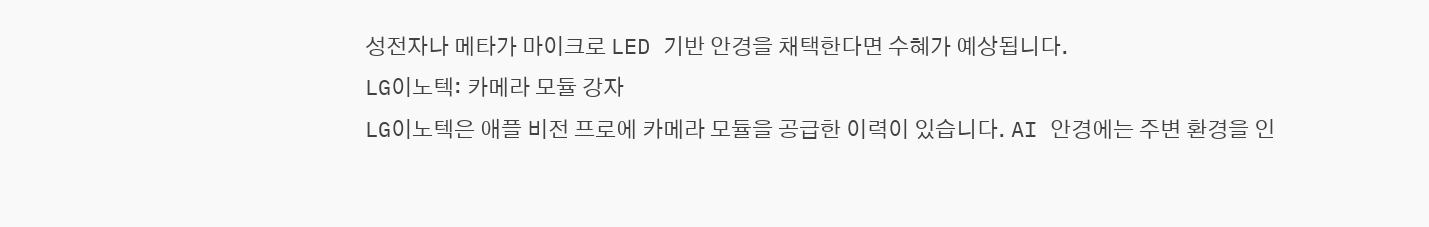성전자나 메타가 마이크로 LED 기반 안경을 채택한다면 수혜가 예상됩니다.
LG이노텍: 카메라 모듈 강자
LG이노텍은 애플 비전 프로에 카메라 모듈을 공급한 이력이 있습니다. AI 안경에는 주변 환경을 인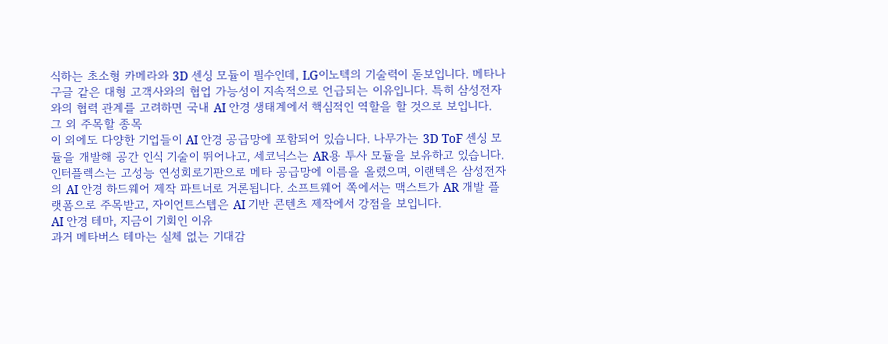식하는 초소형 카메라와 3D 센싱 모듈이 필수인데, LG이노텍의 기술력이 돋보입니다. 메타나 구글 같은 대형 고객사와의 협업 가능성이 지속적으로 언급되는 이유입니다. 특히 삼성전자와의 협력 관계를 고려하면 국내 AI 안경 생태계에서 핵심적인 역할을 할 것으로 보입니다.
그 외 주목할 종목
이 외에도 다양한 기업들이 AI 안경 공급망에 포함되어 있습니다. 나무가는 3D ToF 센싱 모듈을 개발해 공간 인식 기술이 뛰어나고, 세코닉스는 AR용 투사 모듈을 보유하고 있습니다. 인터플렉스는 고성능 연성회로기판으로 메타 공급망에 이름을 올렸으며, 이랜텍은 삼성전자의 AI 안경 하드웨어 제작 파트너로 거론됩니다. 소프트웨어 쪽에서는 맥스트가 AR 개발 플랫폼으로 주목받고, 자이언트스텝은 AI 기반 콘텐츠 제작에서 강점을 보입니다.
AI 안경 테마, 지금이 기회인 이유
과거 메타버스 테마는 실체 없는 기대감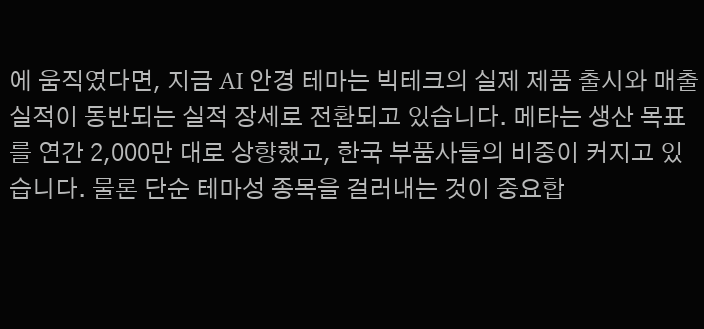에 움직였다면, 지금 AI 안경 테마는 빅테크의 실제 제품 출시와 매출 실적이 동반되는 실적 장세로 전환되고 있습니다. 메타는 생산 목표를 연간 2,000만 대로 상향했고, 한국 부품사들의 비중이 커지고 있습니다. 물론 단순 테마성 종목을 걸러내는 것이 중요합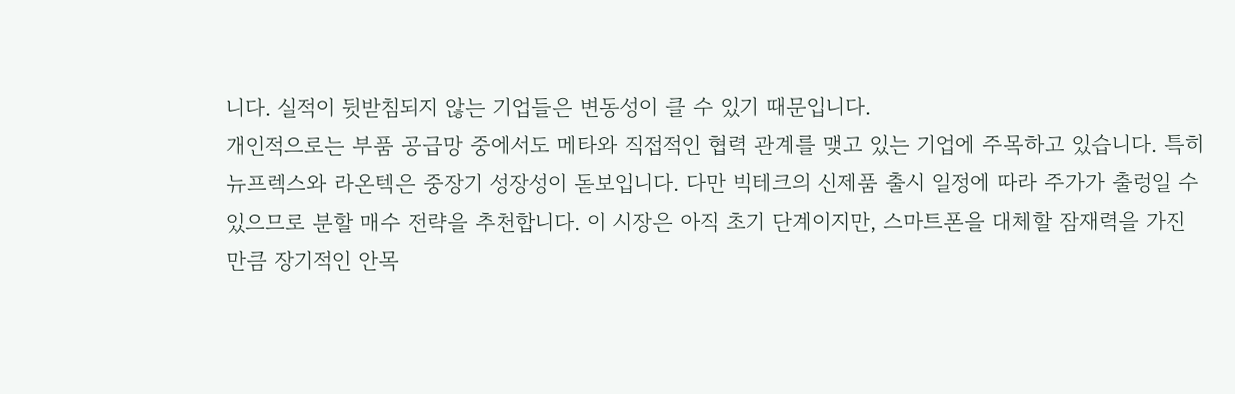니다. 실적이 뒷받침되지 않는 기업들은 변동성이 클 수 있기 때문입니다.
개인적으로는 부품 공급망 중에서도 메타와 직접적인 협력 관계를 맺고 있는 기업에 주목하고 있습니다. 특히 뉴프렉스와 라온텍은 중장기 성장성이 돋보입니다. 다만 빅테크의 신제품 출시 일정에 따라 주가가 출렁일 수 있으므로 분할 매수 전략을 추천합니다. 이 시장은 아직 초기 단계이지만, 스마트폰을 대체할 잠재력을 가진 만큼 장기적인 안목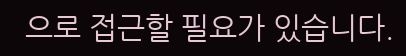으로 접근할 필요가 있습니다.